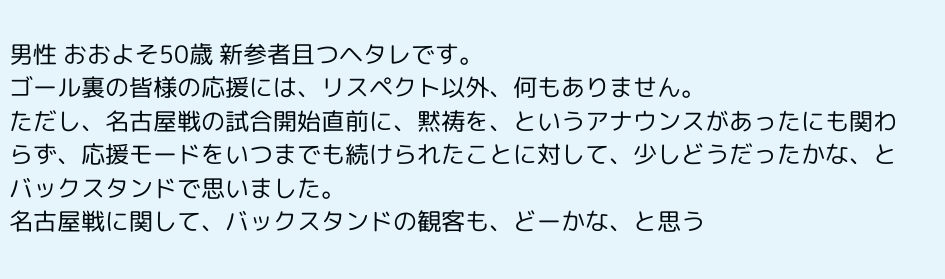男性 おおよそ50歳 新参者且つヘタレです。
ゴール裏の皆様の応援には、リスペクト以外、何もありません。
ただし、名古屋戦の試合開始直前に、黙祷を、というアナウンスがあったにも関わらず、応援モードをいつまでも続けられたことに対して、少しどうだったかな、とバックスタンドで思いました。
名古屋戦に関して、バックスタンドの観客も、どーかな、と思う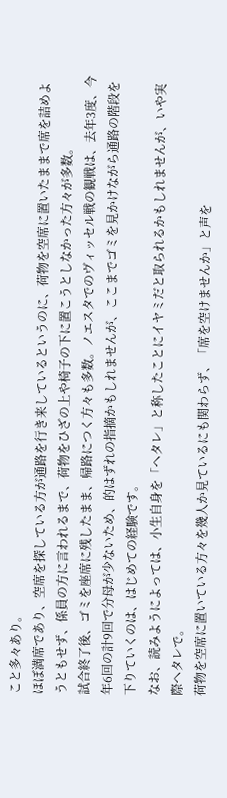こと多々あり。
ほぼ満席であり、空席を探している方が通路を行き来しているというのに、荷物を空席に置いたままで席を詰めようともせず、係員の方に言われるまで、荷物をひざの上や椅子の下に置こうとしなかった方々が多数。
試合終了後、ゴミを座席に残したまま、帰路につく方々も多数。ノエスタでのヴィッセル戦の観戦は、去年3度、今年6回の計9回で分母が少ないため、的はずれの指摘かもしれませんが、ここまでゴミを見かけながら通路の階段を下りていくのは、はじめての経験です。
なお、読みようによっては、小生自身を「ヘタレ」と称したことにイヤミだと取られるかもしれませんが、いや実際ヘタレで。
荷物を空席に置いている方々を幾人か見ているにも関わらず、「席を空けませんか」と声を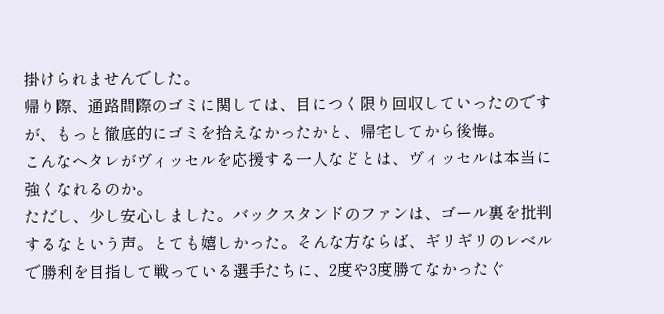掛けられませんでした。
帰り際、通路間際のゴミに関しては、目につく限り回収していったのですが、もっと徹底的にゴミを拾えなかったかと、帰宅してから後悔。
こんなヘタレがヴィッセルを応援する一人などとは、ヴィッセルは本当に強くなれるのか。
ただし、少し安心しました。バックスタンドのファンは、ゴール裏を批判するなという声。とても嬉しかった。そんな方ならば、ギリギリのレベルで勝利を目指して戦っている選手たちに、2度や3度勝てなかったぐ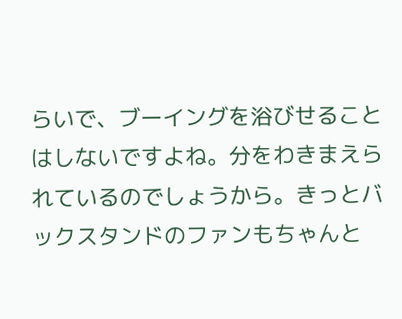らいで、ブーイングを浴びせることはしないですよね。分をわきまえられているのでしょうから。きっとバックスタンドのファンもちゃんと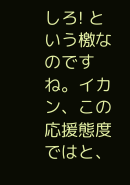しろ! という檄なのですね。イカン、この応援態度ではと、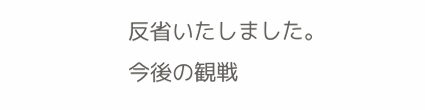反省いたしました。
今後の観戦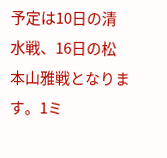予定は10日の清水戦、16日の松本山雅戦となります。1ミ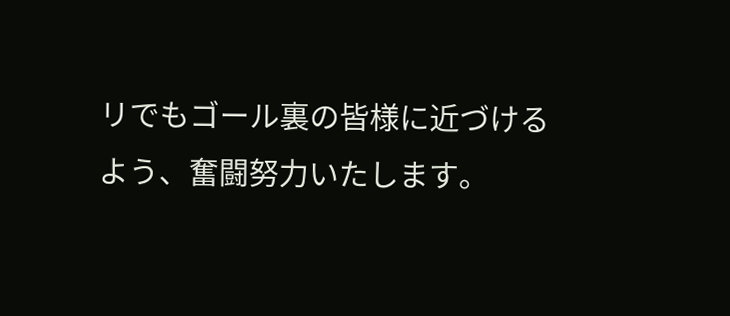リでもゴール裏の皆様に近づけるよう、奮闘努力いたします。